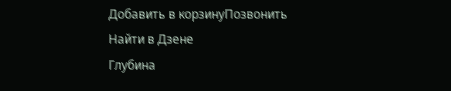Добавить в корзинуПозвонить
Найти в Дзене
Глубина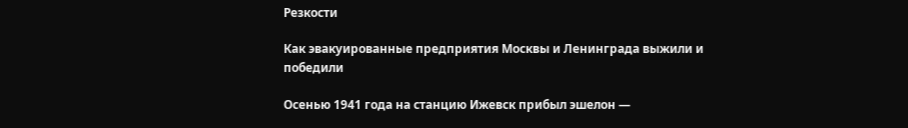Резкости

Как эвакуированные предприятия Москвы и Ленинграда выжили и победили

Осенью 1941 года на станцию Ижевск прибыл эшелон —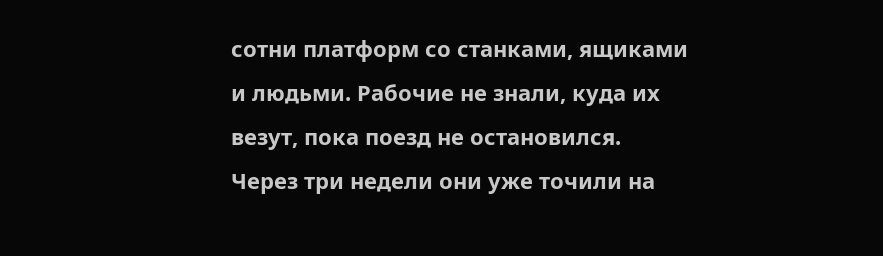сотни платформ со станками, ящиками и людьми. Рабочие не знали, куда их везут, пока поезд не остановился. Через три недели они уже точили на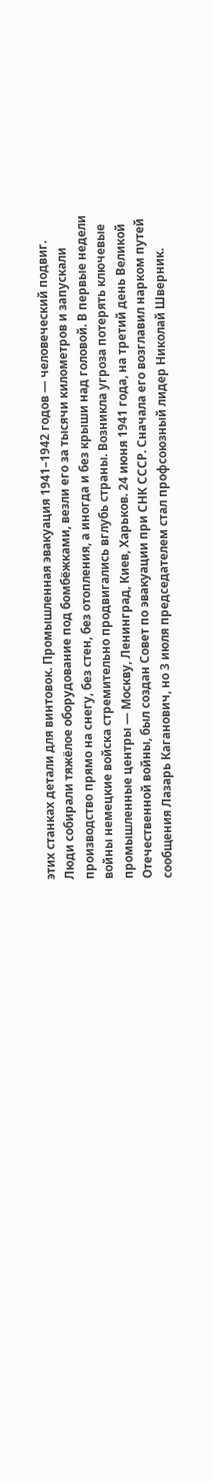этих станках детали для винтовок. Промышленная эвакуация 1941–1942 годов — человеческий подвиг. Люди собирали тяжёлое оборудование под бомбёжками, везли его за тысячи километров и запускали производство прямо на снегу, без стен, без отопления, а иногда и без крыши над головой. В первые недели войны немецкие войска стремительно продвигались вглубь страны. Возникла угроза потерять ключевые промышленные центры — Москву, Ленинград, Киев, Харьков. 24 июня 1941 года, на третий день Великой Отечественной войны, был создан Совет по эвакуации при СНК СССР. Сначала его возглавил нарком путей сообщения Лазарь Каганович, но 3 июля председателем стал профсоюзный лидер Николай Шверник.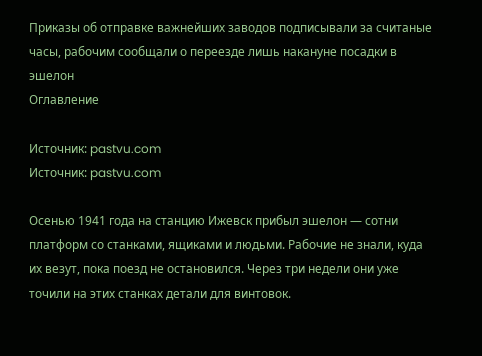Приказы об отправке важнейших заводов подписывали за считаные часы, рабочим сообщали о переезде лишь накануне посадки в эшелон
Оглавление

Источник: pastvu.com
Источник: pastvu.com

Осенью 1941 года на станцию Ижевск прибыл эшелон — сотни платформ со станками, ящиками и людьми. Рабочие не знали, куда их везут, пока поезд не остановился. Через три недели они уже точили на этих станках детали для винтовок.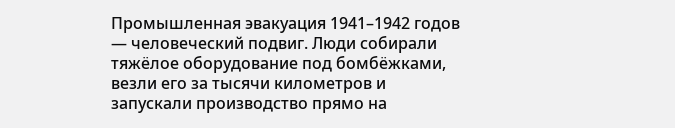Промышленная эвакуация 1941–1942 годов — человеческий подвиг. Люди собирали тяжёлое оборудование под бомбёжками, везли его за тысячи километров и запускали производство прямо на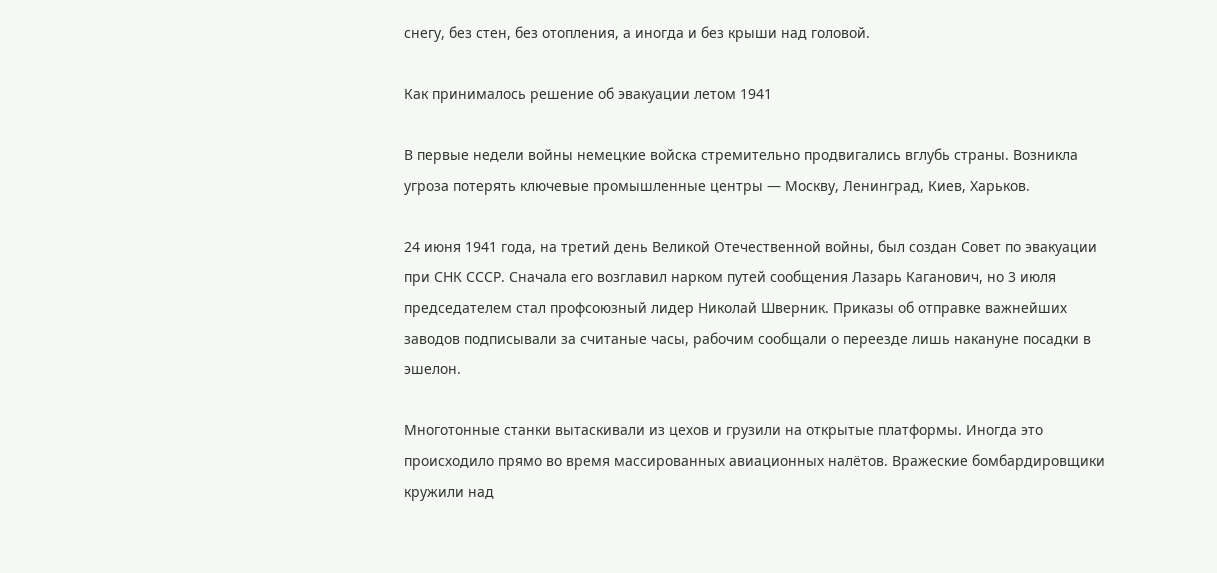снегу, без стен, без отопления, а иногда и без крыши над головой.

Как принималось решение об эвакуации летом 1941

В первые недели войны немецкие войска стремительно продвигались вглубь страны. Возникла угроза потерять ключевые промышленные центры — Москву, Ленинград, Киев, Харьков.

24 июня 1941 года, на третий день Великой Отечественной войны, был создан Совет по эвакуации при СНК СССР. Сначала его возглавил нарком путей сообщения Лазарь Каганович, но 3 июля председателем стал профсоюзный лидер Николай Шверник. Приказы об отправке важнейших заводов подписывали за считаные часы, рабочим сообщали о переезде лишь накануне посадки в эшелон.

Многотонные станки вытаскивали из цехов и грузили на открытые платформы. Иногда это происходило прямо во время массированных авиационных налётов. Вражеские бомбардировщики кружили над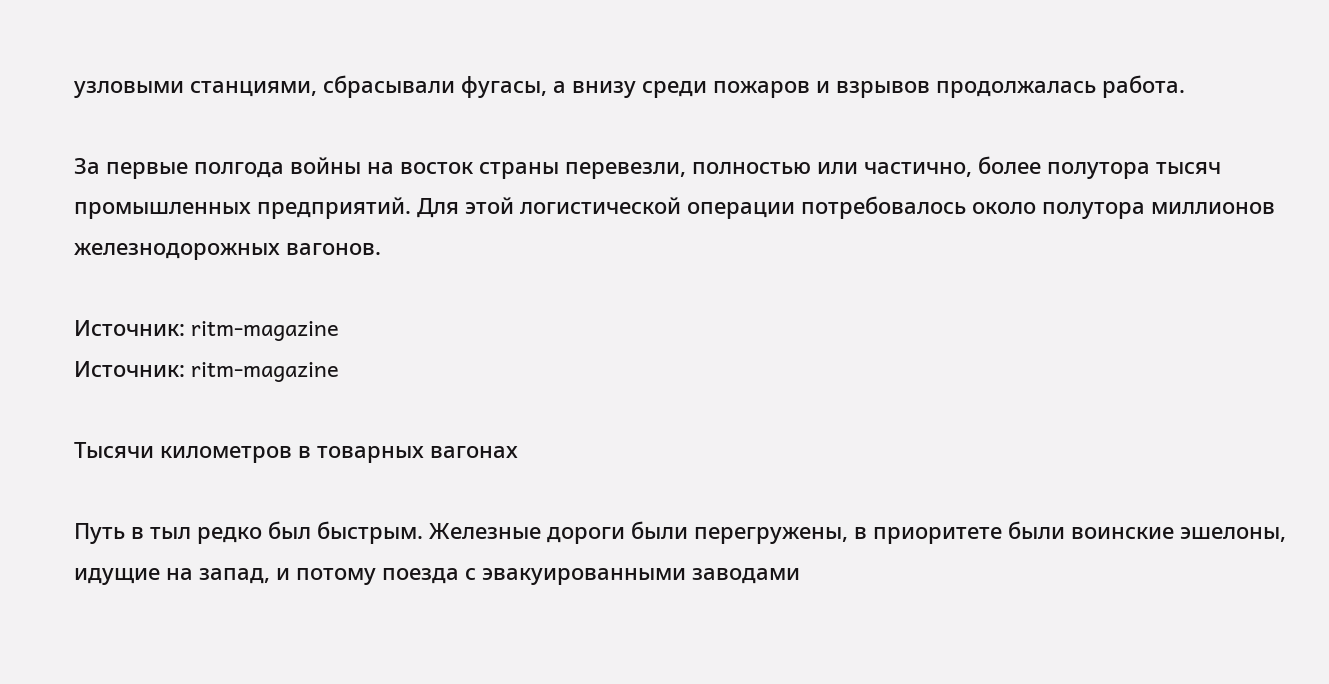узловыми станциями, сбрасывали фугасы, а внизу среди пожаров и взрывов продолжалась работа.

За первые полгода войны на восток страны перевезли, полностью или частично, более полутора тысяч промышленных предприятий. Для этой логистической операции потребовалось около полутора миллионов железнодорожных вагонов.

Источник: ritm-magazine
Источник: ritm-magazine

Тысячи километров в товарных вагонах

Путь в тыл редко был быстрым. Железные дороги были перегружены, в приоритете были воинские эшелоны, идущие на запад, и потому поезда с эвакуированными заводами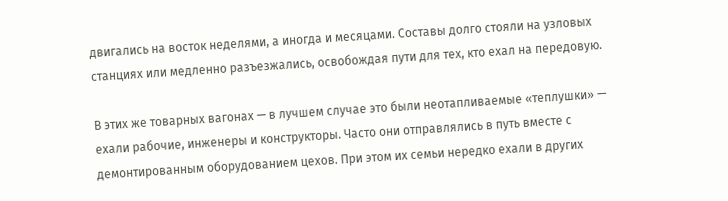двигались на восток неделями, а иногда и месяцами. Составы долго стояли на узловых станциях или медленно разъезжались, освобождая пути для тех, кто ехал на передовую.

В этих же товарных вагонах — в лучшем случае это были неотапливаемые «теплушки» — ехали рабочие, инженеры и конструкторы. Часто они отправлялись в путь вместе с демонтированным оборудованием цехов. При этом их семьи нередко ехали в других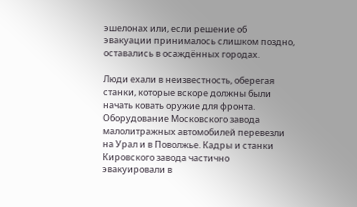эшелонах или, если решение об эвакуации принималось слишком поздно, оставались в осаждённых городах.

Люди ехали в неизвестность, оберегая станки, которые вскоре должны были начать ковать оружие для фронта. Оборудование Московского завода малолитражных автомобилей перевезли на Урал и в Поволжье. Кадры и станки Кировского завода частично эвакуировали в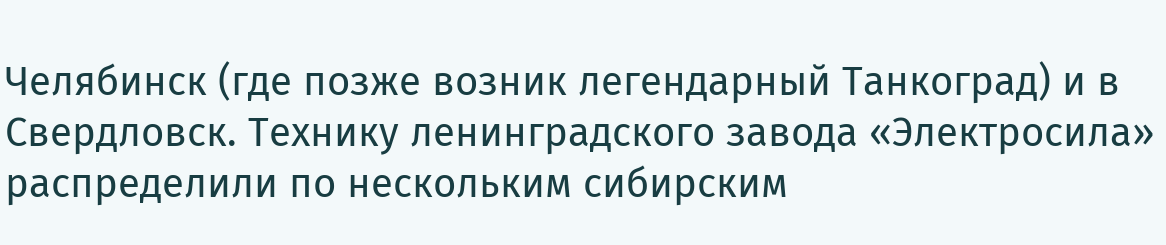Челябинск (где позже возник легендарный Танкоград) и в Свердловск. Технику ленинградского завода «Электросила» распределили по нескольким сибирским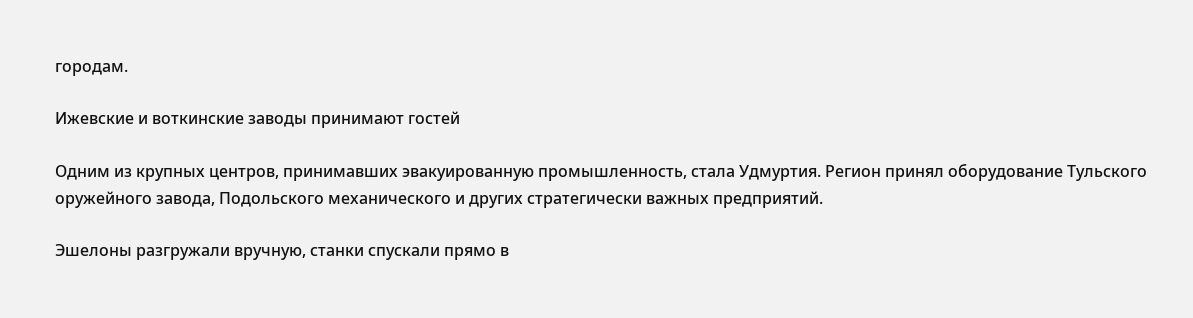городам.

Ижевские и воткинские заводы принимают гостей

Одним из крупных центров, принимавших эвакуированную промышленность, стала Удмуртия. Регион принял оборудование Тульского оружейного завода, Подольского механического и других стратегически важных предприятий.

Эшелоны разгружали вручную, станки спускали прямо в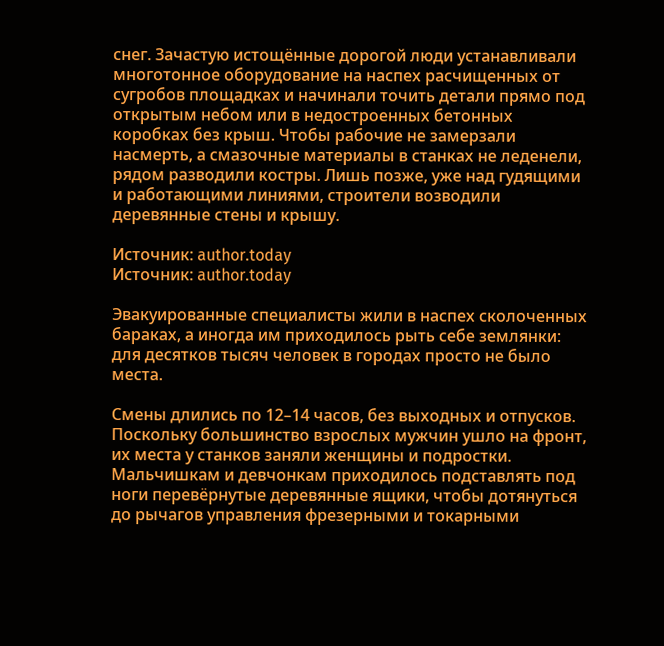снег. Зачастую истощённые дорогой люди устанавливали многотонное оборудование на наспех расчищенных от сугробов площадках и начинали точить детали прямо под открытым небом или в недостроенных бетонных коробках без крыш. Чтобы рабочие не замерзали насмерть, а смазочные материалы в станках не леденели, рядом разводили костры. Лишь позже, уже над гудящими и работающими линиями, строители возводили деревянные стены и крышу.

Источник: author.today
Источник: author.today

Эвакуированные специалисты жили в наспех сколоченных бараках, а иногда им приходилось рыть себе землянки: для десятков тысяч человек в городах просто не было места.

Смены длились по 12–14 часов, без выходных и отпусков. Поскольку большинство взрослых мужчин ушло на фронт, их места у станков заняли женщины и подростки. Мальчишкам и девчонкам приходилось подставлять под ноги перевёрнутые деревянные ящики, чтобы дотянуться до рычагов управления фрезерными и токарными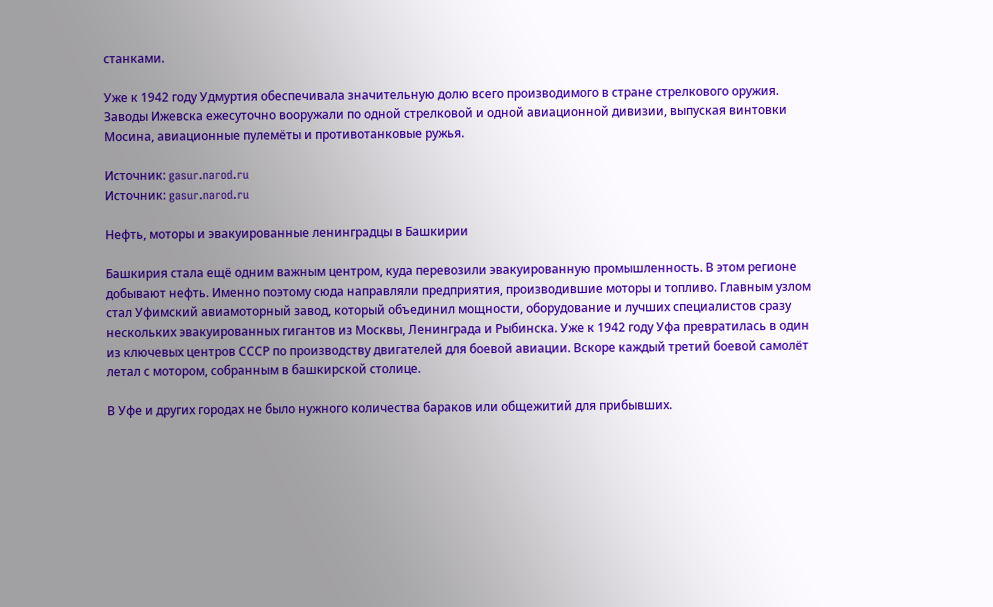станками.

Уже к 1942 году Удмуртия обеспечивала значительную долю всего производимого в стране стрелкового оружия. Заводы Ижевска ежесуточно вооружали по одной стрелковой и одной авиационной дивизии, выпуская винтовки Мосина, авиационные пулемёты и противотанковые ружья.

Источник: gasur.narod.ru
Источник: gasur.narod.ru

Нефть, моторы и эвакуированные ленинградцы в Башкирии

Башкирия стала ещё одним важным центром, куда перевозили эвакуированную промышленность. В этом регионе добывают нефть. Именно поэтому сюда направляли предприятия, производившие моторы и топливо. Главным узлом стал Уфимский авиамоторный завод, который объединил мощности, оборудование и лучших специалистов сразу нескольких эвакуированных гигантов из Москвы, Ленинграда и Рыбинска. Уже к 1942 году Уфа превратилась в один из ключевых центров СССР по производству двигателей для боевой авиации. Вскоре каждый третий боевой самолёт летал с мотором, собранным в башкирской столице.

В Уфе и других городах не было нужного количества бараков или общежитий для прибывших.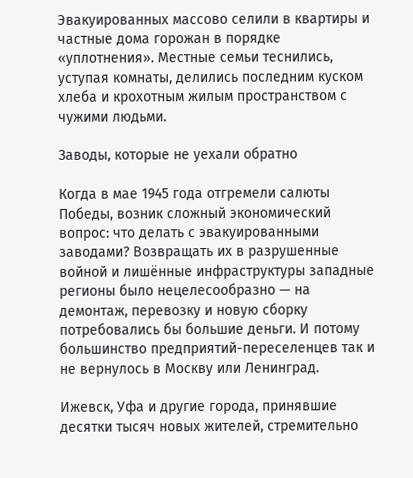Эвакуированных массово селили в квартиры и частные дома горожан в порядке «уплотнения». Местные семьи теснились, уступая комнаты, делились последним куском хлеба и крохотным жилым пространством с чужими людьми.

Заводы, которые не уехали обратно

Когда в мае 1945 года отгремели салюты Победы, возник сложный экономический вопрос: что делать с эвакуированными заводами? Возвращать их в разрушенные войной и лишённые инфраструктуры западные регионы было нецелесообразно — на демонтаж, перевозку и новую сборку потребовались бы большие деньги. И потому большинство предприятий-переселенцев так и не вернулось в Москву или Ленинград.

Ижевск, Уфа и другие города, принявшие десятки тысяч новых жителей, стремительно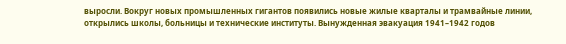выросли. Вокруг новых промышленных гигантов появились новые жилые кварталы и трамвайные линии, открылись школы, больницы и технические институты. Вынужденная эвакуация 1941–1942 годов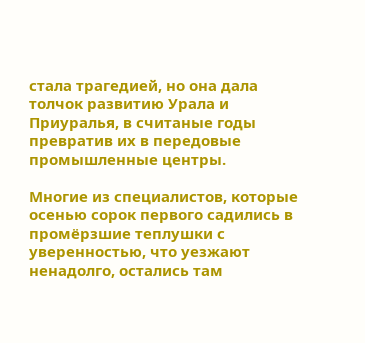стала трагедией, но она дала толчок развитию Урала и Приуралья, в считаные годы превратив их в передовые промышленные центры.

Многие из специалистов, которые осенью сорок первого садились в промёрзшие теплушки с уверенностью, что уезжают ненадолго, остались там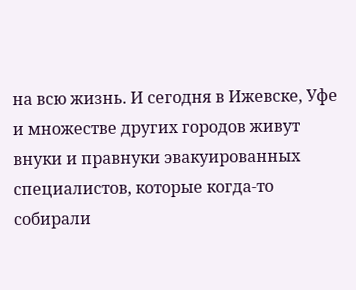на всю жизнь. И сегодня в Ижевске, Уфе и множестве других городов живут внуки и правнуки эвакуированных специалистов, которые когда-то собирали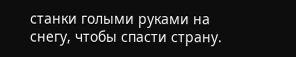станки голыми руками на снегу, чтобы спасти страну.